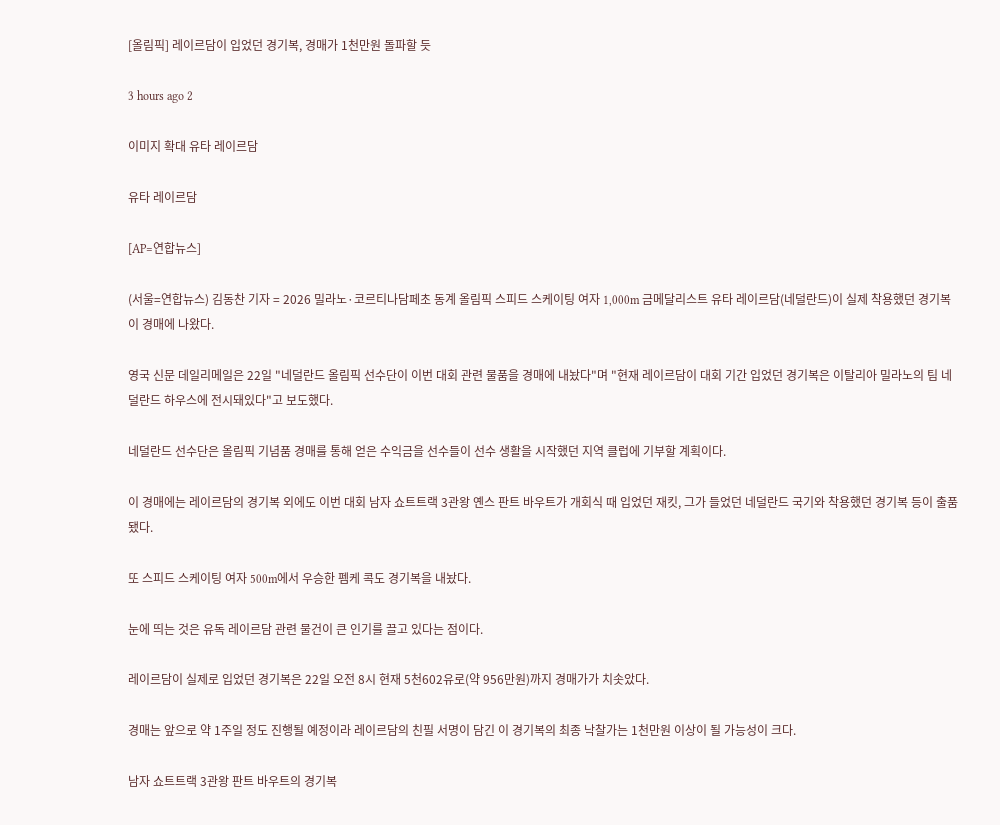[올림픽] 레이르담이 입었던 경기복, 경매가 1천만원 돌파할 듯

3 hours ago 2

이미지 확대 유타 레이르담

유타 레이르담

[AP=연합뉴스]

(서울=연합뉴스) 김동찬 기자 = 2026 밀라노·코르티나담페초 동계 올림픽 스피드 스케이팅 여자 1,000m 금메달리스트 유타 레이르담(네덜란드)이 실제 착용했던 경기복이 경매에 나왔다.

영국 신문 데일리메일은 22일 "네덜란드 올림픽 선수단이 이번 대회 관련 물품을 경매에 내놨다"며 "현재 레이르담이 대회 기간 입었던 경기복은 이탈리아 밀라노의 팀 네덜란드 하우스에 전시돼있다"고 보도했다.

네덜란드 선수단은 올림픽 기념품 경매를 통해 얻은 수익금을 선수들이 선수 생활을 시작했던 지역 클럽에 기부할 계획이다.

이 경매에는 레이르담의 경기복 외에도 이번 대회 남자 쇼트트랙 3관왕 옌스 판트 바우트가 개회식 때 입었던 재킷, 그가 들었던 네덜란드 국기와 착용했던 경기복 등이 출품됐다.

또 스피드 스케이팅 여자 500m에서 우승한 펨케 콕도 경기복을 내놨다.

눈에 띄는 것은 유독 레이르담 관련 물건이 큰 인기를 끌고 있다는 점이다.

레이르담이 실제로 입었던 경기복은 22일 오전 8시 현재 5천602유로(약 956만원)까지 경매가가 치솟았다.

경매는 앞으로 약 1주일 정도 진행될 예정이라 레이르담의 친필 서명이 담긴 이 경기복의 최종 낙찰가는 1천만원 이상이 될 가능성이 크다.

남자 쇼트트랙 3관왕 판트 바우트의 경기복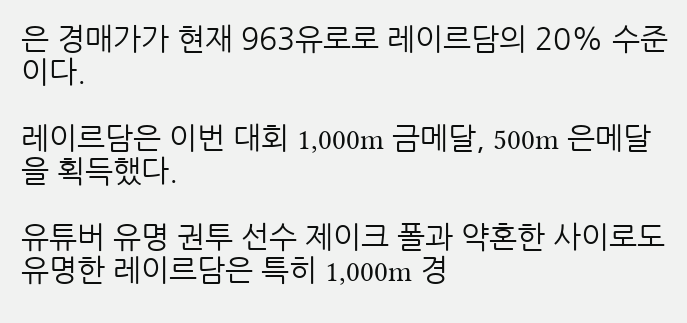은 경매가가 현재 963유로로 레이르담의 20% 수준이다.

레이르담은 이번 대회 1,000m 금메달, 500m 은메달을 획득했다.

유튜버 유명 권투 선수 제이크 폴과 약혼한 사이로도 유명한 레이르담은 특히 1,000m 경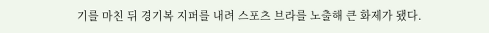기를 마친 뒤 경기복 지퍼를 내려 스포츠 브라를 노출해 큰 화제가 됐다.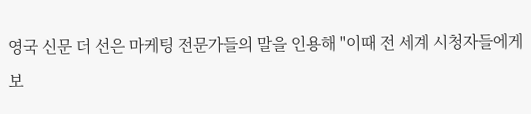영국 신문 더 선은 마케팅 전문가들의 말을 인용해 "이때 전 세계 시청자들에게 보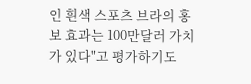인 흰색 스포츠 브라의 홍보 효과는 100만달러 가치가 있다"고 평가하기도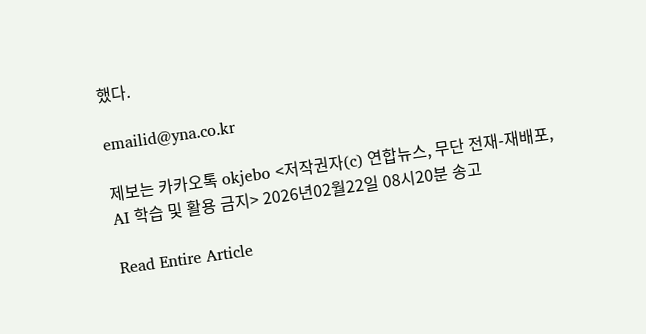했다.

emailid@yna.co.kr

제보는 카카오톡 okjebo <저작권자(c) 연합뉴스, 무단 전재-재배포, AI 학습 및 활용 금지> 2026년02월22일 08시20분 송고

Read Entire Article